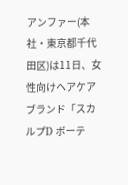アンファー(本社・東京都千代田区)は11日、女性向けヘアケアブランド「スカルプD ボーテ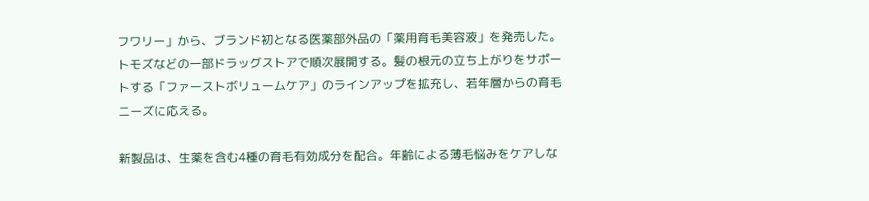フワリー」から、ブランド初となる医薬部外品の「薬用育毛美容液」を発売した。トモズなどの一部ドラッグストアで順次展開する。髪の根元の立ち上がりをサポートする「ファーストボリュームケア」のラインアップを拡充し、若年層からの育毛ニーズに応える。

新製品は、生薬を含む4種の育毛有効成分を配合。年齢による薄毛悩みをケアしな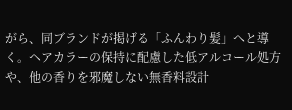がら、同ブランドが掲げる「ふんわり髪」へと導く。ヘアカラーの保持に配慮した低アルコール処方や、他の香りを邪魔しない無香料設計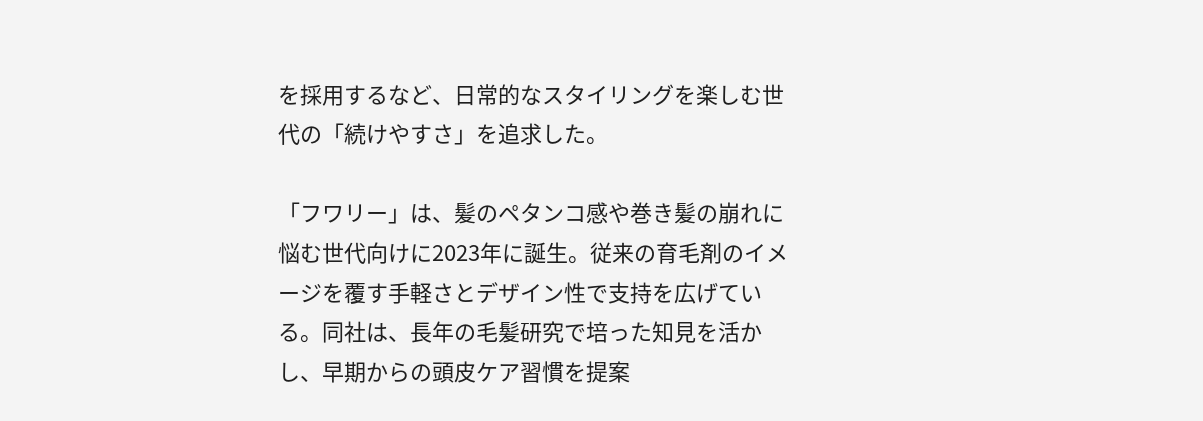を採用するなど、日常的なスタイリングを楽しむ世代の「続けやすさ」を追求した。

「フワリー」は、髪のペタンコ感や巻き髪の崩れに悩む世代向けに2023年に誕生。従来の育毛剤のイメージを覆す手軽さとデザイン性で支持を広げている。同社は、長年の毛髪研究で培った知見を活かし、早期からの頭皮ケア習慣を提案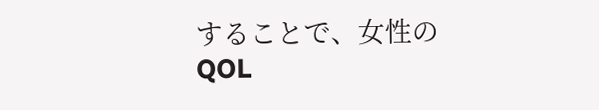することで、女性のQOL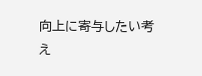向上に寄与したい考え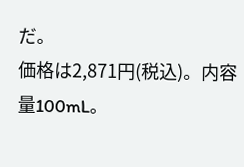だ。
価格は2,871円(税込)。内容量100mL。